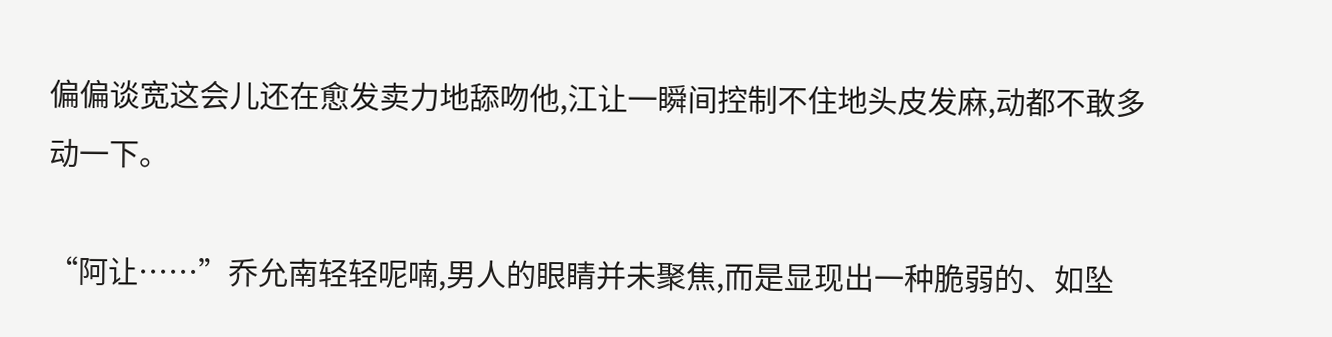偏偏谈宽这会儿还在愈发卖力地舔吻他,江让一瞬间控制不住地头皮发麻,动都不敢多动一下。

“阿让……”乔允南轻轻呢喃,男人的眼睛并未聚焦,而是显现出一种脆弱的、如坠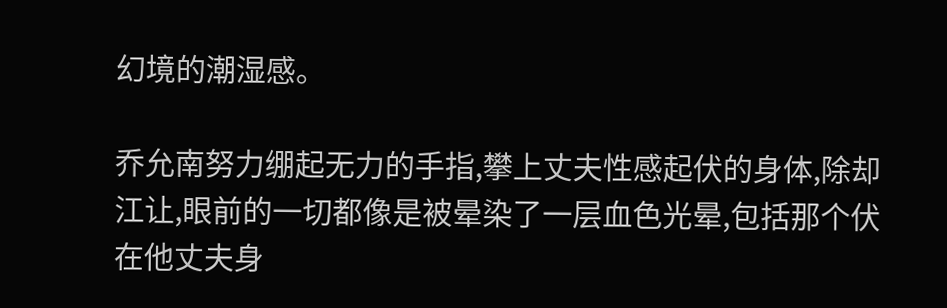幻境的潮湿感。

乔允南努力绷起无力的手指,攀上丈夫性感起伏的身体,除却江让,眼前的一切都像是被晕染了一层血色光晕,包括那个伏在他丈夫身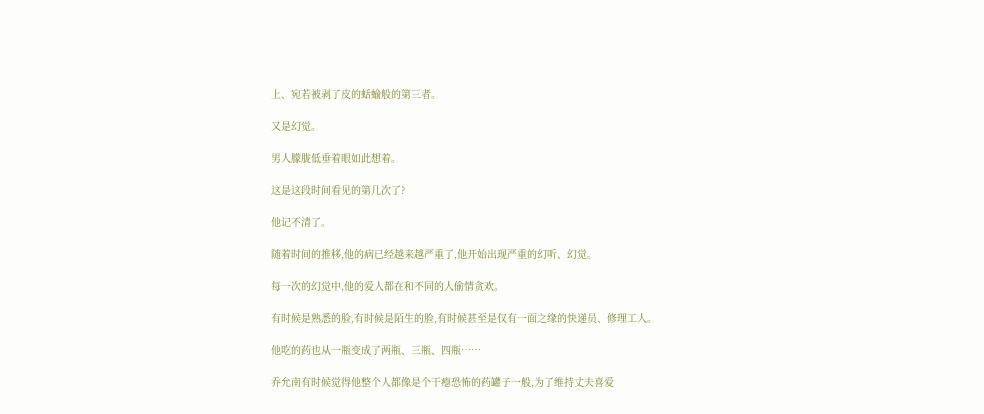上、宛若被剥了皮的蛞蝓般的第三者。

又是幻觉。

男人朦胧低垂着眼如此想着。

这是这段时间看见的第几次了?

他记不清了。

随着时间的推移,他的病已经越来越严重了,他开始出现严重的幻听、幻觉。

每一次的幻觉中,他的爱人都在和不同的人偷情贪欢。

有时候是熟悉的脸,有时候是陌生的脸,有时候甚至是仅有一面之缘的快递员、修理工人。

他吃的药也从一瓶变成了两瓶、三瓶、四瓶……

乔允南有时候觉得他整个人都像是个干瘪恐怖的药罐子一般,为了维持丈夫喜爱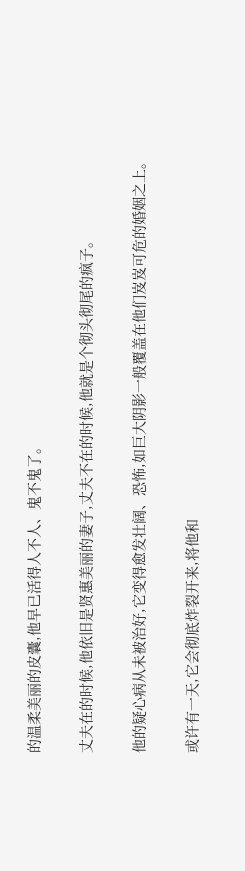的温柔美丽的皮囊,他早已活得人不人、鬼不鬼了。

丈夫在的时候,他依旧是贤惠美丽的妻子,丈夫不在的时候,他就是个彻头彻尾的疯子。

他的疑心病从未被治好,它变得愈发壮阔、恐怖,如巨大阴影一般覆盖在他们岌岌可危的婚姻之上。

或许有一天,它会彻底炸裂开来,将他和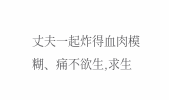丈夫一起炸得血肉模糊、痛不欲生,求生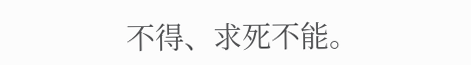不得、求死不能。